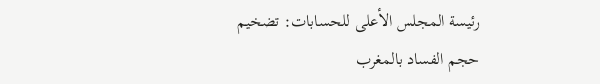رئيسة المجلس الأعلى للحسابات: تضخيم حجم الفساد بالمغرب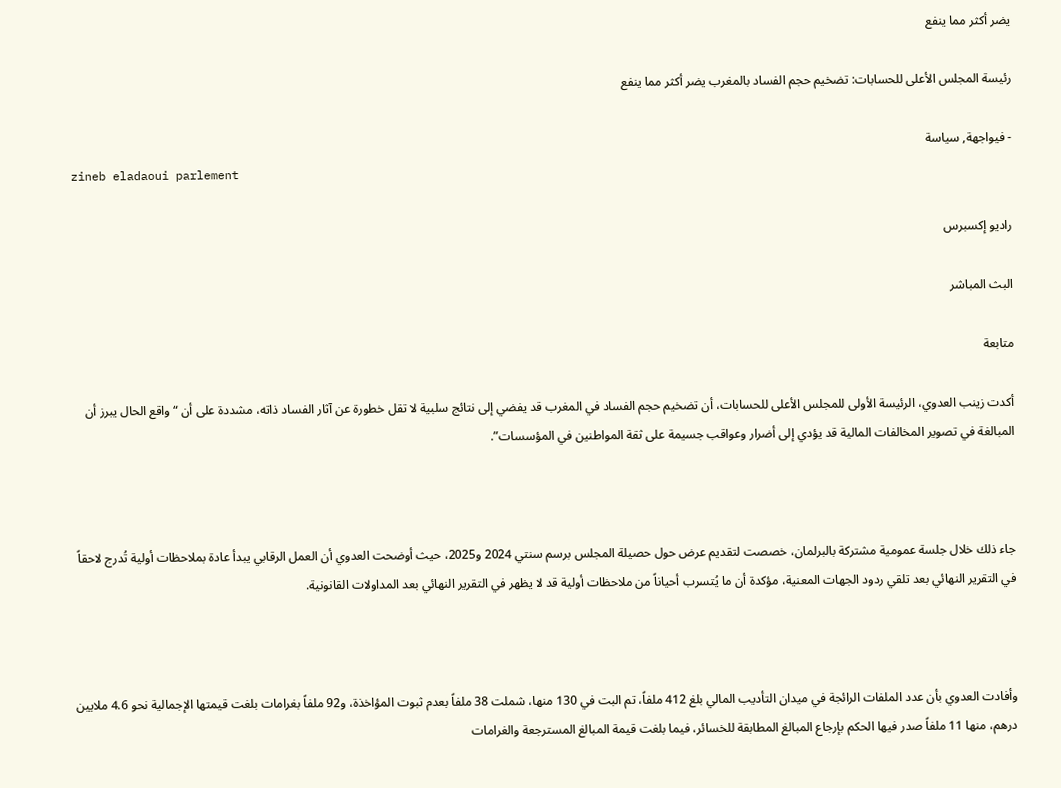يضر أكثر مما ينفع

رئيسة المجلس الأعلى للحسابات: تضخيم حجم الفساد بالمغرب يضر أكثر مما ينفع

- فيواجهة, سياسة
zineb eladaoui parlement

راديو إكسبرس

البث المباشر

متابعة

أكدت زينب العدوي، الرئيسة الأولى للمجلس الأعلى للحسابات، أن تضخيم حجم الفساد في المغرب قد يفضي إلى نتائج سلبية لا تقل خطورة عن آثار الفساد ذاته، مشددة على أن “واقع الحال يبرز أن المبالغة في تصوير المخالفات المالية قد يؤدي إلى أضرار وعواقب جسيمة على ثقة المواطنين في المؤسسات”.



جاء ذلك خلال جلسة عمومية مشتركة بالبرلمان، خصصت لتقديم عرض حول حصيلة المجلس برسم سنتي 2024 و2025، حيث أوضحت العدوي أن العمل الرقابي يبدأ عادة بملاحظات أولية تُدرج لاحقاً في التقرير النهائي بعد تلقي ردود الجهات المعنية، مؤكدة أن ما يُتسرب أحياناً من ملاحظات أولية قد لا يظهر في التقرير النهائي بعد المداولات القانونية.



وأفادت العدوي بأن عدد الملفات الرائجة في ميدان التأديب المالي بلغ 412 ملفاً، تم البت في 130 منها، شملت 38 ملفاً بعدم ثبوت المؤاخذة، و92 ملفاً بغرامات بلغت قيمتها الإجمالية نحو 4.6 ملايين درهم، منها 11 ملفاً صدر فيها الحكم بإرجاع المبالغ المطابقة للخسائر، فيما بلغت قيمة المبالغ المسترجعة والغرامات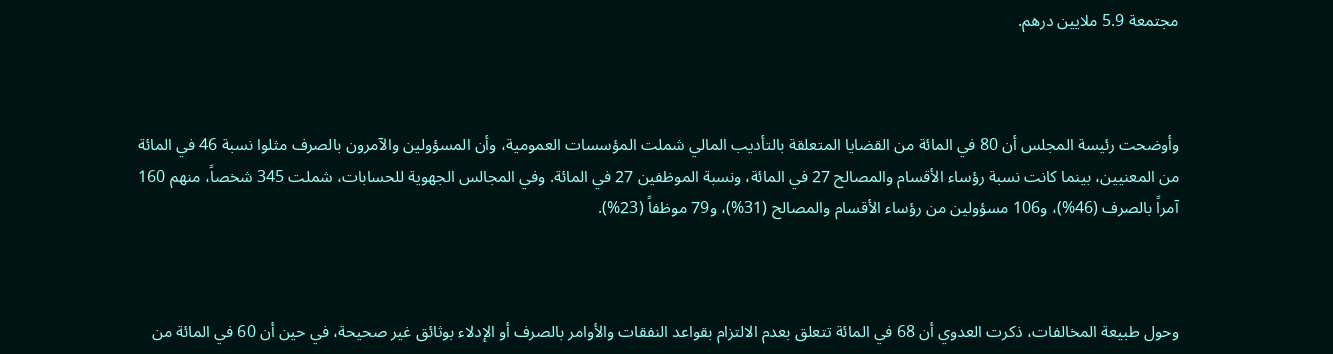مجتمعة 5.9 ملايين درهم.



وأوضحت رئيسة المجلس أن 80 في المائة من القضايا المتعلقة بالتأديب المالي شملت المؤسسات العمومية، وأن المسؤولين والآمرون بالصرف مثلوا نسبة 46 في المائة من المعنيين، بينما كانت نسبة رؤساء الأقسام والمصالح 27 في المائة، ونسبة الموظفين 27 في المائة. وفي المجالس الجهوية للحسابات، شملت 345 شخصاً، منهم 160 آمراً بالصرف (46%)، و106 مسؤولين من رؤساء الأقسام والمصالح (31%)، و79 موظفاً (23%).



وحول طبيعة المخالفات، ذكرت العدوي أن 68 في المائة تتعلق بعدم الالتزام بقواعد النفقات والأوامر بالصرف أو الإدلاء بوثائق غير صحيحة، في حين أن 60 في المائة من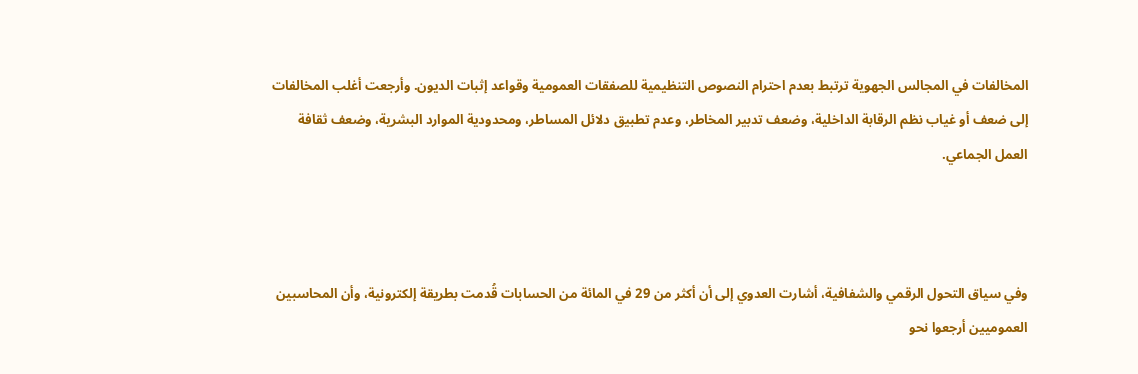المخالفات في المجالس الجهوية ترتبط بعدم احترام النصوص التنظيمية للصفقات العمومية وقواعد إثبات الديون. وأرجعت أغلب المخالفات إلى ضعف أو غياب نظم الرقابة الداخلية، وضعف تدبير المخاطر، وعدم تطبيق دلائل المساطر، ومحدودية الموارد البشرية، وضعف ثقافة العمل الجماعي.



وفي سياق التحول الرقمي والشفافية، أشارت العدوي إلى أن أكثر من 29 في المائة من الحسابات قُدمت بطريقة إلكترونية، وأن المحاسبين العموميين أرجعوا نحو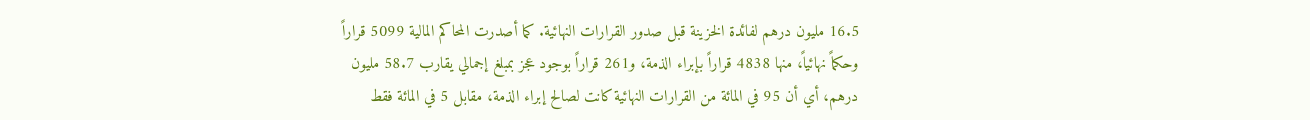16.5 مليون درهم لفائدة الخزينة قبل صدور القرارات النهائية. كما أصدرت المحاكم المالية 5099 قراراً وحكماً نهائياً، منها 4838 قراراً بإبراء الذمة، و261 قراراً بوجود عجز بمبلغ إجمالي يقارب 58.7 مليون درهم، أي أن 95 في المائة من القرارات النهائية كانت لصالح إبراء الذمة، مقابل 5 في المائة فقط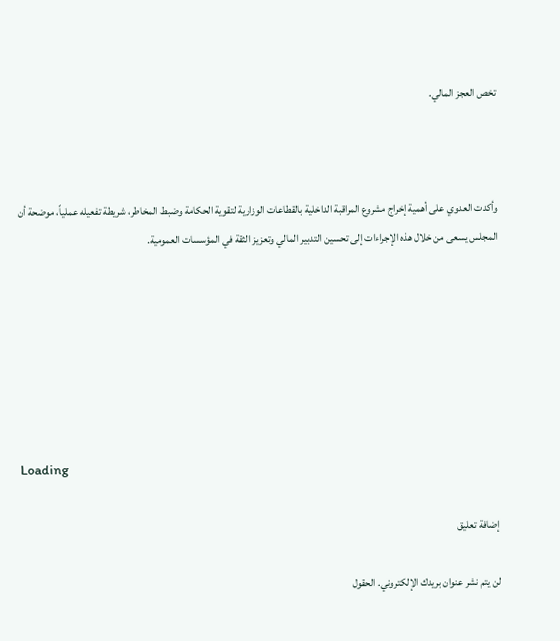تخص العجز المالي.



وأكدت العدوي على أهمية إخراج مشروع المراقبة الداخلية بالقطاعات الوزارية لتقوية الحكامة وضبط المخاطر، شريطة تفعيله عملياً، موضحة أن المجلس يسعى من خلال هذه الإجراءات إلى تحسين التدبير المالي وتعزيز الثقة في المؤسسات العمومية.







Loading

إضافة تعليق

لن يتم نشر عنوان بريدك الإلكتروني. الحقول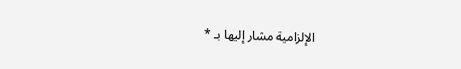الإلزامية مشار إليها بـ *